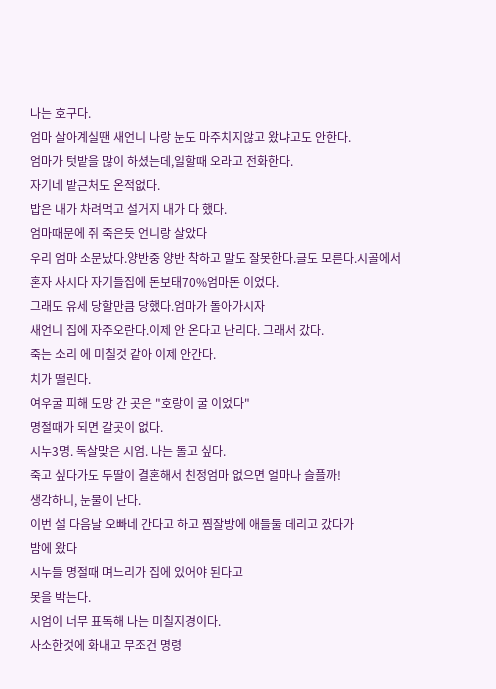나는 호구다.
엄마 살아계실땐 새언니 나랑 눈도 마주치지않고 왔냐고도 안한다.
엄마가 텃밭을 많이 하셨는데,일할때 오라고 전화한다.
자기네 밭근처도 온적없다.
밥은 내가 차려먹고 설거지 내가 다 했다.
엄마때문에 쥐 죽은듯 언니랑 살았다
우리 엄마 소문났다.양반중 양반 착하고 말도 잘못한다.글도 모른다.시골에서
혼자 사시다 자기들집에 돈보태70%엄마돈 이었다.
그래도 유세 당할만큼 당했다.엄마가 돌아가시자
새언니 집에 자주오란다.이제 안 온다고 난리다. 그래서 갔다.
죽는 소리 에 미칠것 같아 이제 안간다.
치가 떨린다.
여우굴 피해 도망 간 곳은 "호랑이 굴 이었다"
명절때가 되면 갈곳이 없다.
시누3명. 독살맞은 시엄. 나는 돌고 싶다.
죽고 싶다가도 두딸이 결혼해서 친정엄마 없으면 얼마나 슬플까!
생각하니, 눈물이 난다.
이번 설 다음날 오빠네 간다고 하고 찜잘방에 애들둘 데리고 갔다가
밤에 왔다
시누들 명절때 며느리가 집에 있어야 된다고
못을 박는다.
시엄이 너무 표독해 나는 미칠지경이다.
사소한것에 화내고 무조건 명령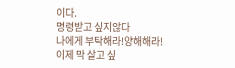이다.
명령받고 싶지않다
나에게 부탁해라!양해해라!
이제 막 살고 싶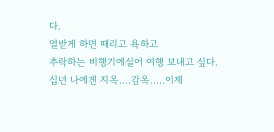다.
열받게 하면 때리고 욕하고
추락하는 비행기에실어 여행 보내고 싶다.
십년 나에겐 지옥....감옥.....이제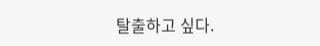탈출하고 싶다.